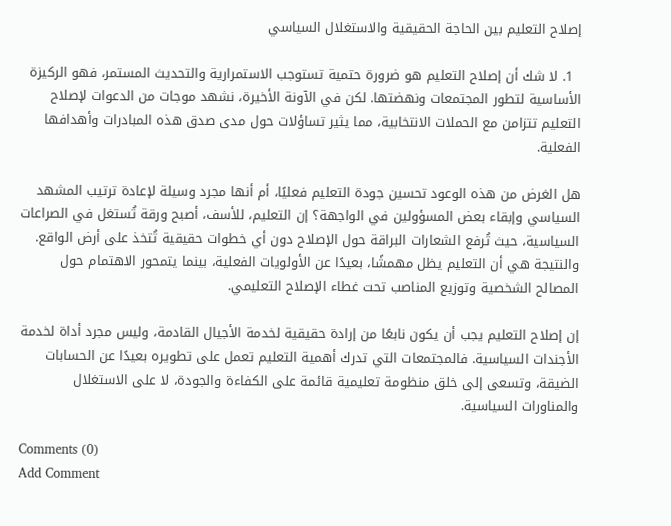إصلاح التعليم بين الحاجة الحقيقية والاستغلال السياسي

  1. لا شك أن إصلاح التعليم هو ضرورة حتمية تستوجب الاستمرارية والتحديث المستمر، فهو الركيزة الأساسية لتطور المجتمعات ونهضتها. لكن في الآونة الأخيرة، نشهد موجات من الدعوات لإصلاح التعليم تتزامن مع الحملات الانتخابية، مما يثير تساؤلات حول مدى صدق هذه المبادرات وأهدافها الفعلية.

هل الغرض من هذه الوعود تحسين جودة التعليم فعليًا، أم أنها مجرد وسيلة لإعادة ترتيب المشهد السياسي وإبقاء بعض المسؤولين في الواجهة؟ إن التعليم، للأسف، أصبح ورقة تُستغل في الصراعات السياسية، حيث تُرفع الشعارات البراقة حول الإصلاح دون أي خطوات حقيقية تُتخذ على أرض الواقع. والنتيجة هي أن التعليم يظل مهمشًا، بعيدًا عن الأولويات الفعلية، بينما يتمحور الاهتمام حول المصالح الشخصية وتوزيع المناصب تحت غطاء الإصلاح التعليمي.

إن إصلاح التعليم يجب أن يكون نابعًا من إرادة حقيقية لخدمة الأجيال القادمة، وليس مجرد أداة لخدمة الأجندات السياسية. فالمجتمعات التي تدرك أهمية التعليم تعمل على تطويره بعيدًا عن الحسابات الضيقة، وتسعى إلى خلق منظومة تعليمية قائمة على الكفاءة والجودة، لا على الاستغلال والمناورات السياسية.

Comments (0)
Add Comment